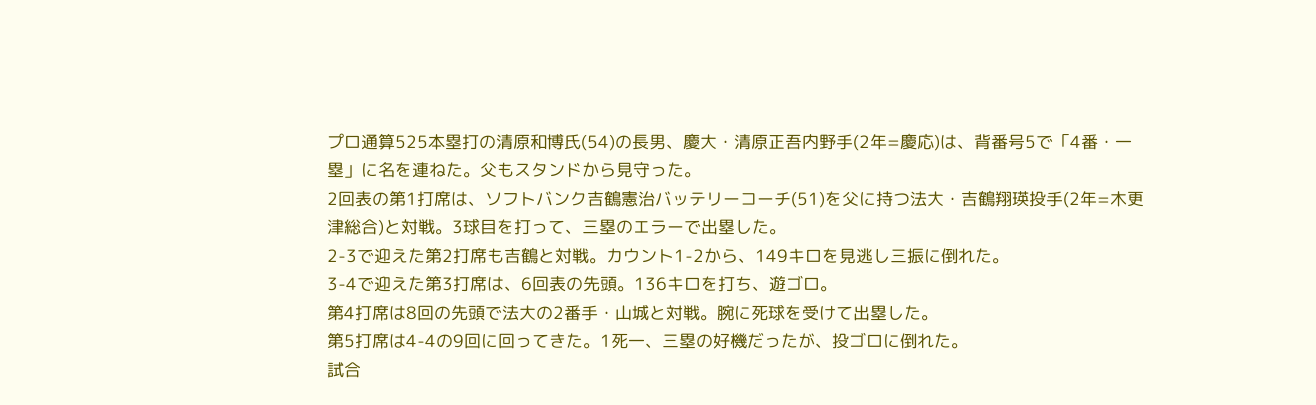プロ通算525本塁打の清原和博氏(54)の長男、慶大・清原正吾内野手(2年=慶応)は、背番号5で「4番・一塁」に名を連ねた。父もスタンドから見守った。
2回表の第1打席は、ソフトバンク吉鶴憲治バッテリーコーチ(51)を父に持つ法大・吉鶴翔瑛投手(2年=木更津総合)と対戦。3球目を打って、三塁のエラーで出塁した。
2-3で迎えた第2打席も吉鶴と対戦。カウント1-2から、149キロを見逃し三振に倒れた。
3-4で迎えた第3打席は、6回表の先頭。136キロを打ち、遊ゴロ。
第4打席は8回の先頭で法大の2番手・山城と対戦。腕に死球を受けて出塁した。
第5打席は4-4の9回に回ってきた。1死一、三塁の好機だったが、投ゴロに倒れた。
試合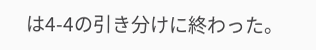は4-4の引き分けに終わった。